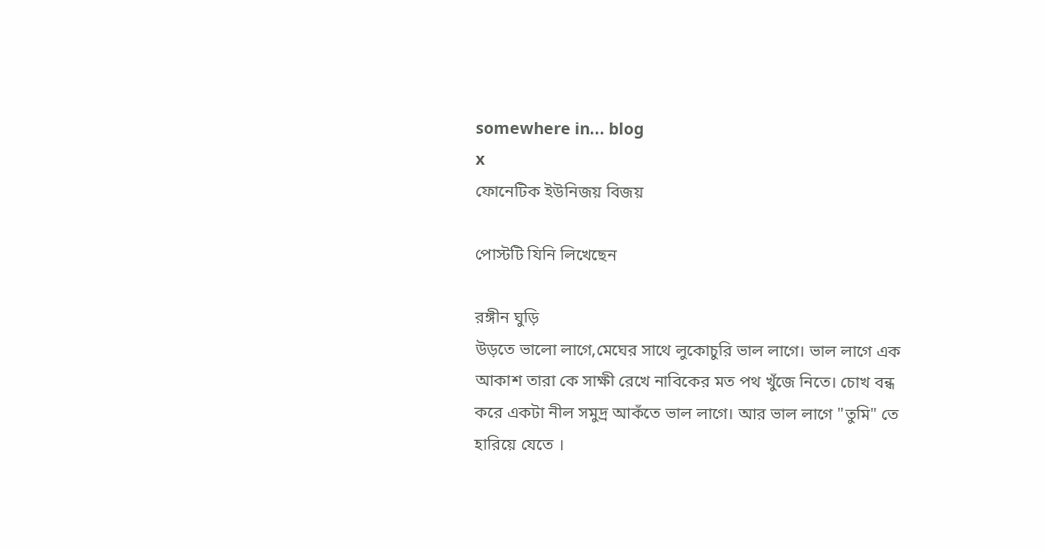somewhere in... blog
x
ফোনেটিক ইউনিজয় বিজয়

পোস্টটি যিনি লিখেছেন

রঙ্গীন ঘুড়ি
উড়তে ভালো লাগে,মেঘের সাথে লুকোচুরি ভাল লাগে। ভাল লাগে এক আকাশ তারা কে সাক্ষী রেখে নাবিকের মত পথ খুঁজে নিতে। চোখ বন্ধ করে একটা নীল সমুদ্র আকঁতে ভাল লাগে। আর ভাল লাগে "তুমি" তে হারিয়ে যেতে ।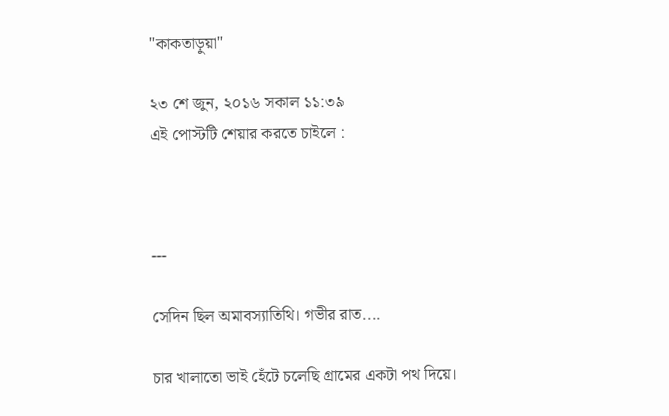"কাকতাড়ুয়া"

২৩ শে জুন, ২০১৬ সকাল ১১:৩৯
এই পোস্টটি শেয়ার করতে চাইলে :



---

সেদিন ছিল অমাবস্যাতিথি। গভীর রাত....

চার খালাতো ভাই হেঁটে চলেছি গ্রামের একটা পথ দিয়ে।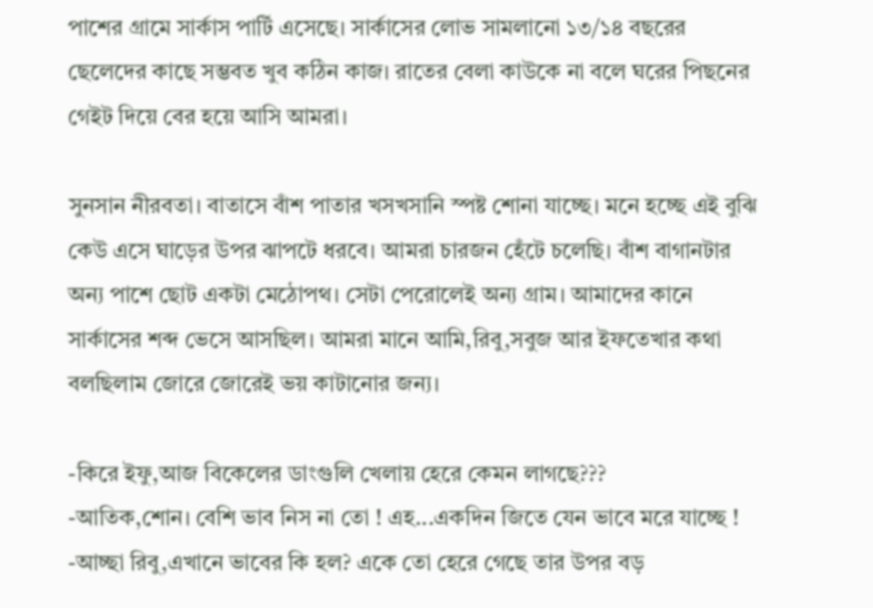পাশের গ্রামে সার্কাস পার্টি এসেছে। সার্কাসের লোভ সামলানো ১৩/১৪ বছরের ছেলেদের কাছে সম্ভবত খুব কঠিন কাজ। রাতের বেলা কাউকে না বলে ঘরের পিছনের গেইট দিয়ে বের হয়ে আসি আমরা।

সুনসান নীরবতা। বাতাসে বাঁশ পাতার খসখসানি স্পষ্ট শোনা যাচ্ছে। মনে হচ্ছে এই বুঝি কেউ এসে ঘাড়ের উপর ঝাপটে ধরবে। আমরা চারজন হেঁটে চলেছি। বাঁশ বাগানটার অন্য পাশে ছোট একটা মেঠোপথ। সেটা পেরোলেই অন্য গ্রাম। আমাদের কানে সার্কাসের শব্দ ভেসে আসছিল। আমরা মানে আমি,রিবু,সবুজ আর ইফতেখার কথা বলছিলাম জোরে জোরেই ভয় কাটানোর জন্য।

-কিরে ইফু,আজ বিকেলের ডাংগুলি খেলায় হেরে কেমন লাগছে???
-আতিক,শোন। বেশি ভাব নিস না তো ! এহ...একদিন জিতে যেন ভাবে মরে যাচ্ছে !
-আচ্ছা রিবু,এখানে ভাবের কি হল? একে তো হেরে গেছে তার উপর বড়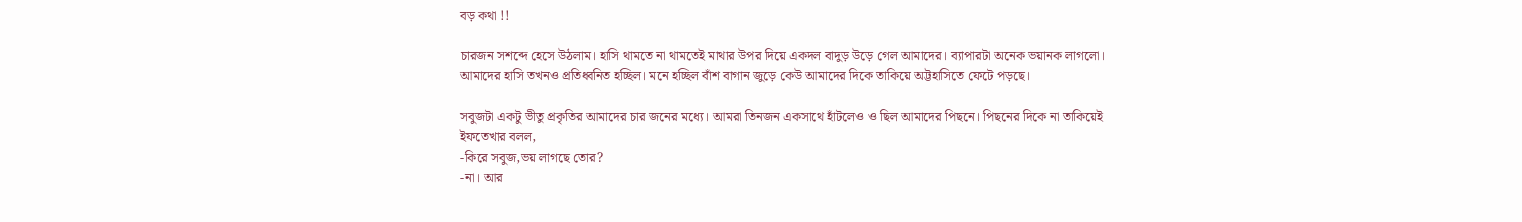বড় কথা !!

চারজন সশব্দে হেসে উঠলাম। হাসি থামতে না থামতেই মাথার উপর দিয়ে একদল বাদুড় উড়ে গেল আমাদের। ব্যাপারটা অনেক ভয়ানক লাগলো। আমাদের হাসি তখনও প্রতিধ্বনিত হচ্ছিল। মনে হচ্ছিল বাঁশ বাগান জুড়ে কেউ আমাদের দিকে তাকিয়ে অট্টহাসিতে ফেটে পড়ছে।

সবুজটা একটু ভীতু প্রকৃতির আমাদের চার জনের মধ্যে। আমরা তিনজন একসাথে হাঁটলেও ও ছিল আমাদের পিছনে। পিছনের দিকে না তাকিয়েই ইফতেখার বলল,
-কিরে সবুজ,ভয় লাগছে তোর?
-না। আর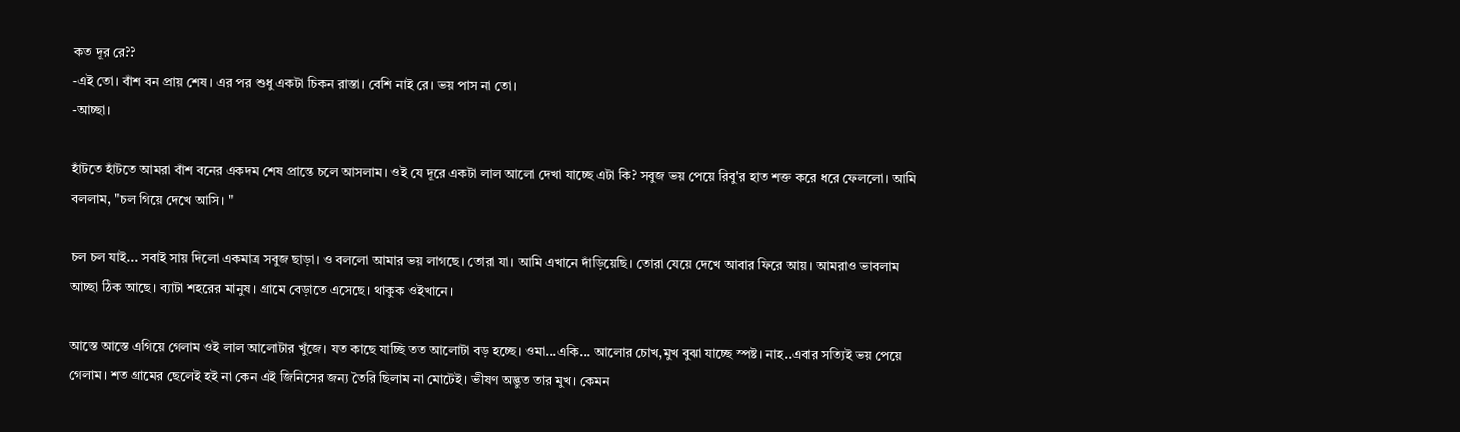কত দূর রে??
-এই তো। বাঁশ বন প্রায় শেষ। এর পর শুধু একটা চিকন রাস্তা। বেশি নাই রে। ভয় পাস না তো।
-আচ্ছা।

হাঁটতে হাঁটতে আমরা বাঁশ বনের একদম শেষ প্রান্তে চলে আসলাম। ওই যে দূরে একটা লাল আলো দেখা যাচ্ছে এটা কি? সবুজ ভয় পেয়ে রিবু'র হাত শক্ত করে ধরে ফেললো। আমি বললাম, "চল গিয়ে দেখে আসি। "

চল চল যাই... সবাই সায় দিলো একমাত্র সবুজ ছাড়া। ও বললো আমার ভয় লাগছে। তোরা যা। আমি এখানে দাঁড়িয়েছি। তোরা যেয়ে দেখে আবার ফিরে আয়। আমরাও ভাবলাম আচ্ছা ঠিক আছে। ব্যাটা শহরের মানুষ। গ্রামে বেড়াতে এসেছে। থাকুক ওইখানে।

আস্তে আস্তে এগিয়ে গেলাম ওই লাল আলোটার খুঁজে। যত কাছে যাচ্ছি তত আলোটা বড় হচ্ছে। ওমা...একি... আলোর চোখ,মুখ বুঝা যাচ্ছে স্পষ্ট। নাহ..এবার সত্যিই ভয় পেয়ে গেলাম। শত গ্রামের ছেলেই হই না কেন এই জিনিসের জন্য তৈরি ছিলাম না মোটেই। ভীষণ অদ্ভুত তার মুখ। কেমন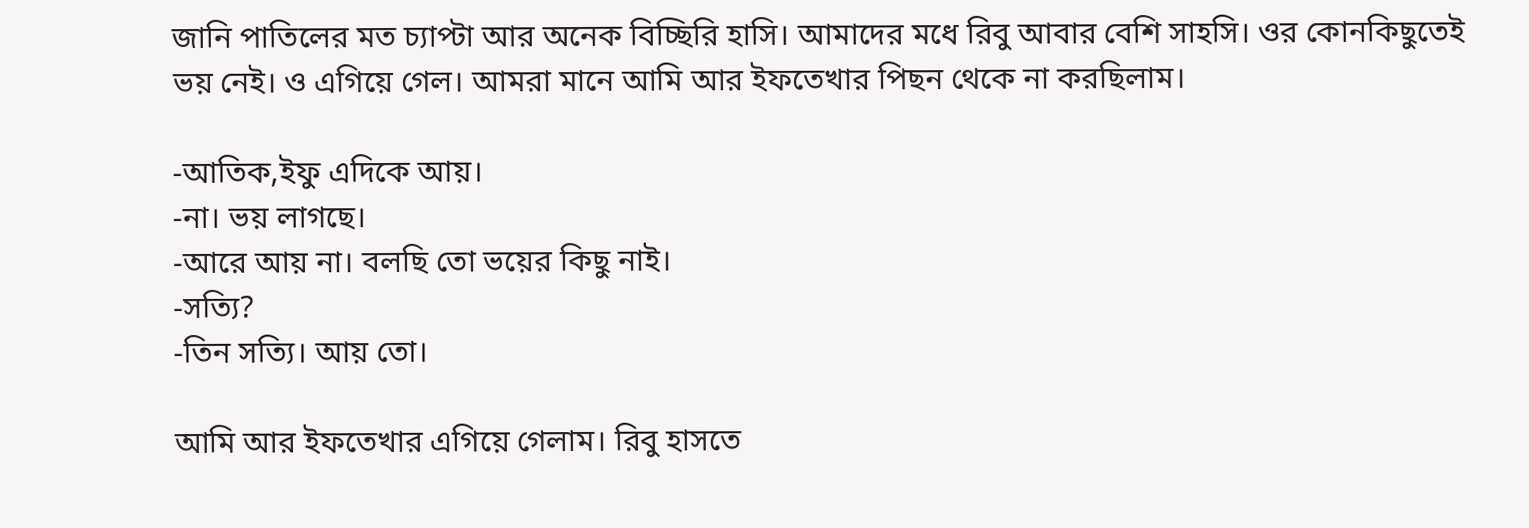জানি পাতিলের মত চ্যাপ্টা আর অনেক বিচ্ছিরি হাসি। আমাদের মধে রিবু আবার বেশি সাহসি। ওর কোনকিছুতেই ভয় নেই। ও এগিয়ে গেল। আমরা মানে আমি আর ইফতেখার পিছন থেকে না করছিলাম।

-আতিক,ইফু এদিকে আয়।
-না। ভয় লাগছে।
-আরে আয় না। বলছি তো ভয়ের কিছু নাই।
-সত্যি?
-তিন সত্যি। আয় তো।

আমি আর ইফতেখার এগিয়ে গেলাম। রিবু হাসতে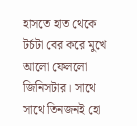হাসতে হাত থেকে টর্চটা বের করে মুখে আলো ফেললো জিনিসটার। সাথে সাথে তিনজনই হো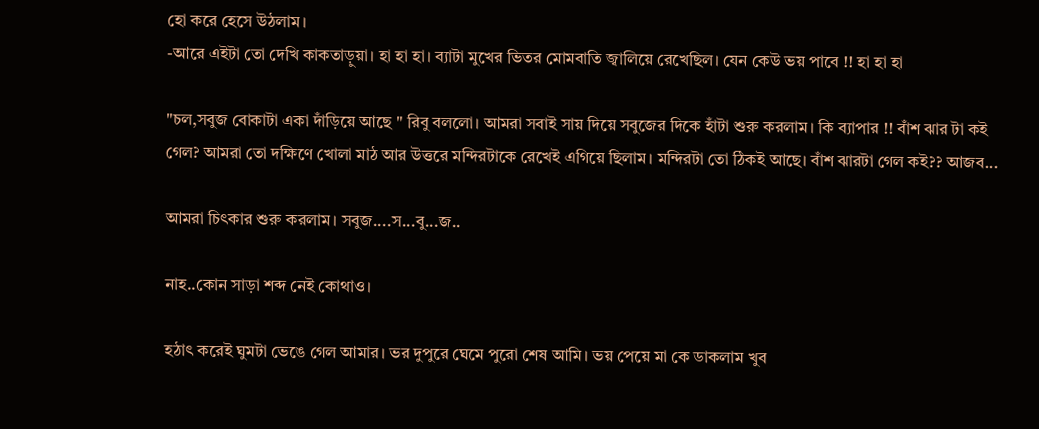হো করে হেসে উঠলাম।
-আরে এইটা তো দেখি কাকতাড়ুয়া। হা হা হা। ব্যাটা মুখের ভিতর মোমবাতি জ্বালিয়ে রেখেছিল। যেন কেউ ভয় পাবে !! হা হা হা

"চল,সবুজ বোকাটা একা দাঁড়িয়ে আছে " রিবু বললো। আমরা সবাই সায় দিয়ে সবুজের দিকে হাঁটা শুরু করলাম। কি ব্যাপার !! বাঁশ ঝার টা কই গেল? আমরা তো দক্ষিণে খোলা মাঠ আর উত্তরে মন্দিরটাকে রেখেই এগিয়ে ছিলাম। মন্দিরটা তো ঠিকই আছে। বাঁশ ঝারটা গেল কই?? আজব...

আমরা চিৎকার শুরু করলাম। সবুজ....স...বু...জ..

নাহ..কোন সাড়া শব্দ নেই কোথাও।

হঠাৎ করেই ঘুমটা ভেঙে গেল আমার। ভর দুপুরে ঘেমে পুরো শেষ আমি। ভয় পেয়ে মা কে ডাকলাম খুব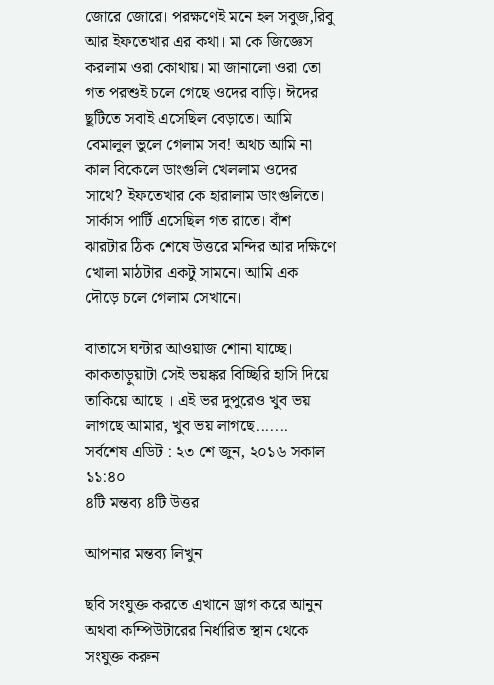জোরে জোরে। পরক্ষণেই মনে হল সবুজ,রিবু আর ইফতেখার এর কথা। মা কে জিজ্ঞেস করলাম ওরা কোথায়। মা জানালো ওরা তো গত পরশুই চলে গেছে ওদের বাড়ি। ঈদের ছূটিতে সবাই এসেছিল বেড়াতে। আমি বেমালুল ভুলে গেলাম সব! অথচ আমি না কাল বিকেলে ডাংগুলি খেললাম ওদের সাথে? ইফতেখার কে হারালাম ডাংগুলিতে। সার্কাস পার্টি এসেছিল গত রাতে। বাঁশ ঝারটার ঠিক শেষে উত্তরে মন্দির আর দক্ষিণে খোলা মাঠটার একটু সামনে। আমি এক দৌড়ে চলে গেলাম সেখানে।

বাতাসে ঘন্টার আওয়াজ শোনা যাচ্ছে। কাকতাড়ুয়াটা সেই ভয়ঙ্কর বিচ্ছিরি হাসি দিয়ে তাকিয়ে আছে । এই ভর দুপুরেও খুব ভয় লাগছে আমার, খুব ভয় লাগছে.......
সর্বশেষ এডিট : ২৩ শে জুন, ২০১৬ সকাল ১১:৪০
৪টি মন্তব্য ৪টি উত্তর

আপনার মন্তব্য লিখুন

ছবি সংযুক্ত করতে এখানে ড্রাগ করে আনুন অথবা কম্পিউটারের নির্ধারিত স্থান থেকে সংযুক্ত করুন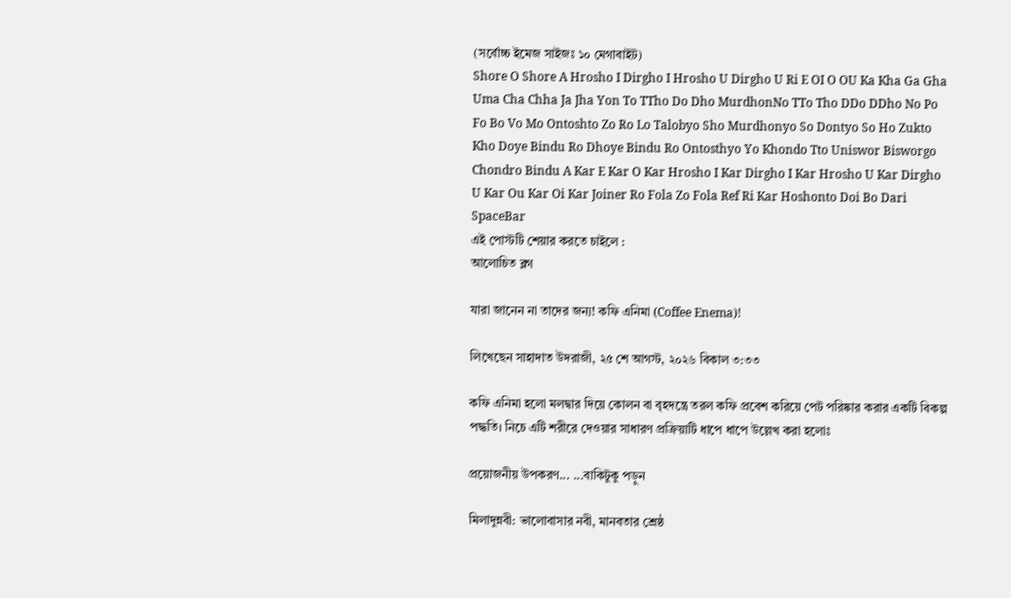(সর্বোচ্চ ইমেজ সাইজঃ ১০ মেগাবাইট)
Shore O Shore A Hrosho I Dirgho I Hrosho U Dirgho U Ri E OI O OU Ka Kha Ga Gha Uma Cha Chha Ja Jha Yon To TTho Do Dho MurdhonNo TTo Tho DDo DDho No Po Fo Bo Vo Mo Ontoshto Zo Ro Lo Talobyo Sho Murdhonyo So Dontyo So Ho Zukto Kho Doye Bindu Ro Dhoye Bindu Ro Ontosthyo Yo Khondo Tto Uniswor Bisworgo Chondro Bindu A Kar E Kar O Kar Hrosho I Kar Dirgho I Kar Hrosho U Kar Dirgho U Kar Ou Kar Oi Kar Joiner Ro Fola Zo Fola Ref Ri Kar Hoshonto Doi Bo Dari SpaceBar
এই পোস্টটি শেয়ার করতে চাইলে :
আলোচিত ব্লগ

যারা জানেন না তাদের জন্য! কফি এনিমা (Coffee Enema)!

লিখেছেন সাহাদাত উদরাজী, ২৫ শে আগস্ট, ২০২৬ বিকাল ৩:৩৩

কফি এনিমা হলো মলদ্বার দিয়ে কোলন বা বৃহদন্ত্রে তরল কফি প্রবেশ করিয়ে পেট পরিষ্কার করার একটি বিকল্প পদ্ধতি। নিচে এটি শরীরে দেওয়ার সাধারণ প্রক্রিয়াটি ধাপে ধাপে উল্লেখ করা হলোঃ

প্রয়োজনীয় উপকরণ... ...বাকিটুকু পড়ুন

মিলাদুন্নবী: ভালোবাসার নবী, মানবতার শ্রেষ্ঠ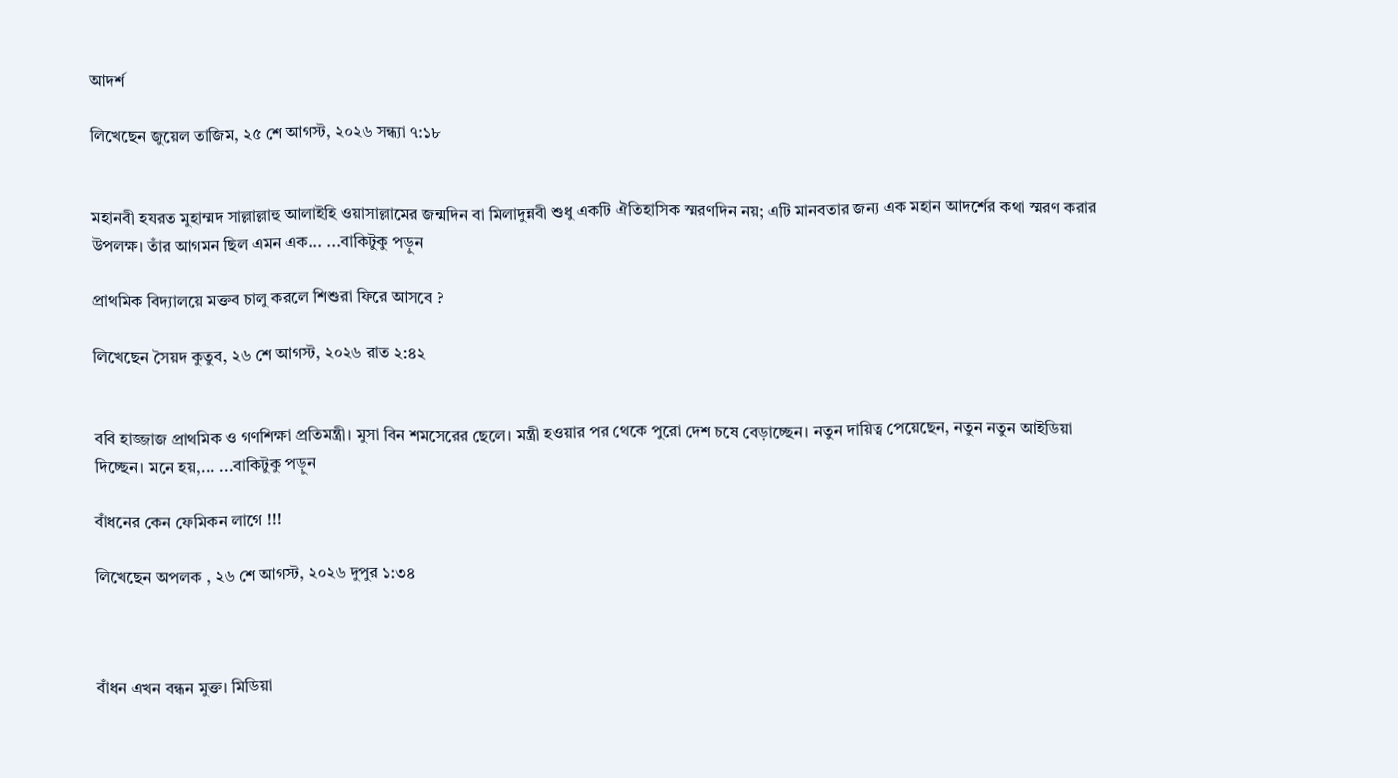আদর্শ

লিখেছেন জুয়েল তাজিম, ২৫ শে আগস্ট, ২০২৬ সন্ধ্যা ৭:১৮


মহানবী হযরত মুহাম্মদ সাল্লাল্লাহু আলাইহি ওয়াসাল্লামের জন্মদিন বা মিলাদুন্নবী শুধু একটি ঐতিহাসিক স্মরণদিন নয়; এটি মানবতার জন্য এক মহান আদর্শের কথা স্মরণ করার উপলক্ষ। তাঁর আগমন ছিল এমন এক... ...বাকিটুকু পড়ুন

প্রাথমিক বিদ্যালয়ে মক্তব চালু করলে শিশুরা ফিরে আসবে ?

লিখেছেন সৈয়দ কুতুব, ২৬ শে আগস্ট, ২০২৬ রাত ২:৪২


ববি হাজ্জাজ প্রাথমিক ও গণশিক্ষা প্রতিমন্ত্রী। মুসা বিন শমসেরের ছেলে। মন্ত্রী হওয়ার পর থেকে পুরো দেশ চষে বেড়াচ্ছেন। নতুন দায়িত্ব পেয়েছেন, নতুন নতুন আইডিয়া দিচ্ছেন। মনে হয়,... ...বাকিটুকু পড়ুন

বাঁধনের কেন ফেমিকন লাগে !!!

লিখেছেন অপলক , ২৬ শে আগস্ট, ২০২৬ দুপুর ১:৩৪



বাঁধন এখন বন্ধন মুক্ত। মিডিয়া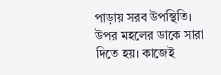পাড়ায় সরব উপস্থিতি। উপর মহলের ডাকে সারা দিতে হয়। কাজেই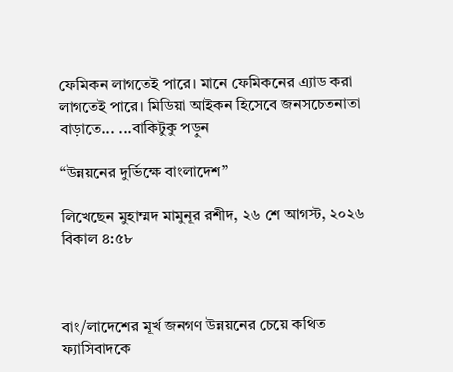ফেমিকন লাগতেই পারে। মানে ফেমিকনের এ্যাড করা লাগতেই পারে। মিডিয়া আইকন হিসেবে জনসচেতনাতা বাড়াতে... ...বাকিটুকু পড়ুন

“উন্নয়নের দুর্ভিক্ষে বাংলাদেশ”

লিখেছেন মুহাম্মদ মামুনূর রশীদ, ২৬ শে আগস্ট, ২০২৬ বিকাল ৪:৫৮



বাং/লাদেশের মূর্খ জনগণ উন্নয়নের চেয়ে কথিত ফ্যাসিবাদকে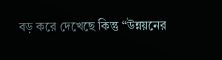বড় করে দেখেছে কিন্তু “উন্নয়নের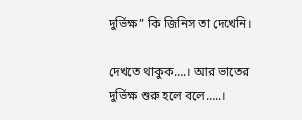দুর্ভিক্ষ” কি জিনিস তা দেখেনি।

দেখতে থাকুক….। আর ভাতের দুর্ভিক্ষ শুরু হলে বলে…..।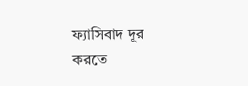ফ্যাসিবাদ দূর করতে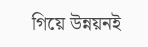গিয়ে উন্নয়নই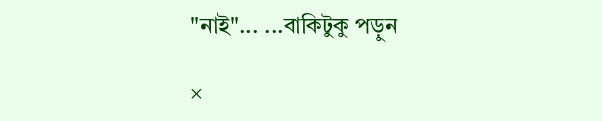"নাই"... ...বাকিটুকু পড়ুন

×